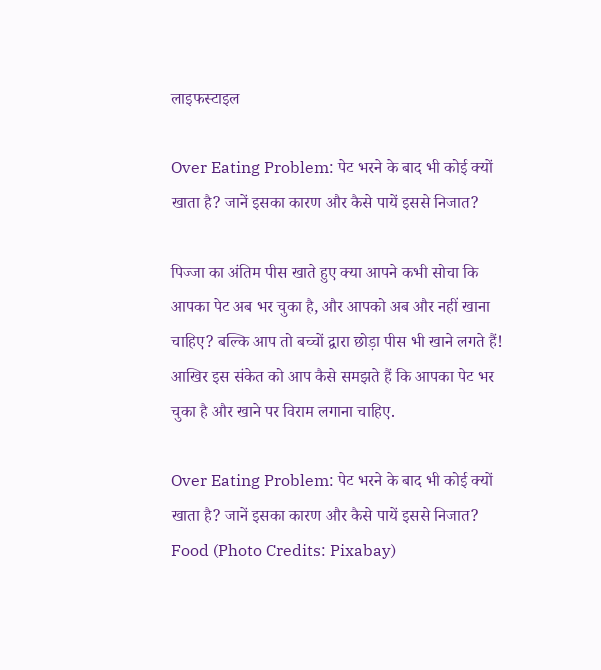लाइफस्टाइल

Over Eating Problem: पेट भरने के बाद भी कोई क्यों खाता है? जानें इसका कारण और कैसे पायें इससे निजात?

पिज्जा का अंतिम पीस खाते हुए क्या आपने कभी सोचा कि आपका पेट अब भर चुका है, और आपको अब और नहीं खाना चाहिए? बल्कि आप तो बच्चों द्वारा छोड़ा पीस भी खाने लगते हैं! आखिर इस संकेत को आप कैसे समझते हैं कि आपका पेट भर चुका है और खाने पर विराम लगाना चाहिए.

Over Eating Problem: पेट भरने के बाद भी कोई क्यों खाता है? जानें इसका कारण और कैसे पायें इससे निजात?
Food (Photo Credits: Pixabay)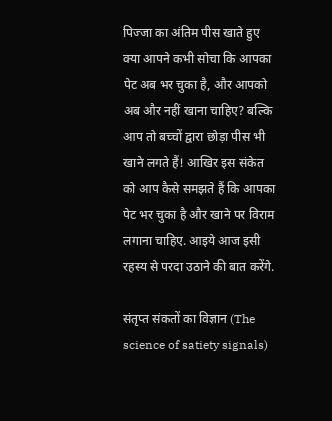पिज्जा का अंतिम पीस खाते हुए क्या आपने कभी सोचा कि आपका पेट अब भर चुका है, और आपको अब और नहीं खाना चाहिए? बल्कि आप तो बच्चों द्वारा छोड़ा पीस भी खाने लगते हैं! आखिर इस संकेत को आप कैसे समझते हैं कि आपका पेट भर चुका है और खाने पर विराम लगाना चाहिए. आइये आज इसी रहस्य से परदा उठाने की बात करेंगे.

संतृप्त संकतों का विज्ञान (The science of satiety signals)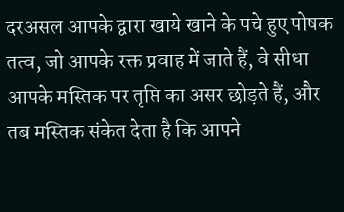दरअसल आपके द्वारा खाये खाने के पचे हुए पोषक तत्व, जो आपके रक्त प्रवाह में जाते हैं, वे सीधा आपके मस्तिक पर तृप्ति का असर छोड़ते हैं, और तब मस्तिक संकेत देता है कि आपने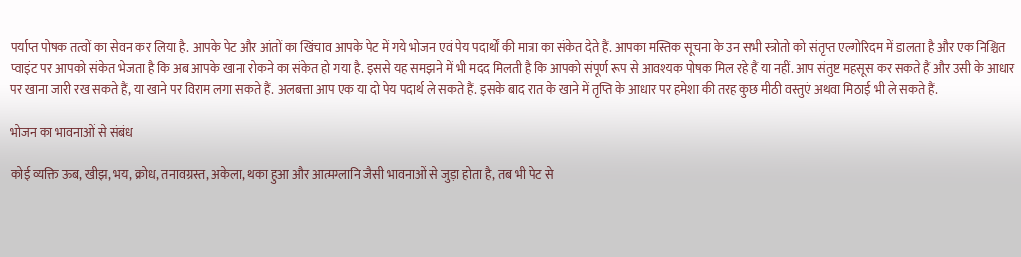पर्याप्त पोषक तत्वों का सेवन कर लिया है. आपके पेट और आंतों का खिंचाव आपके पेट में गये भोजन एवं पेय पदार्थों की मात्रा का संकेत देते हैं. आपका मस्तिक सूचना के उन सभी स्त्रोतो को संतृप्त एल्गोरिदम में डालता है और एक निश्चित प्वाइंट पर आपको संकेत भेजता है कि अब आपके खाना रोकने का संकेत हो गया है. इससे यह समझने में भी मदद मिलती है कि आपको संपूर्ण रूप से आवश्यक पोषक मिल रहे हैं या नहीं. आप संतुष्ट महसूस कर सकते हैं और उसी के आधार पर खाना जारी रख सकते हैं, या खाने पर विराम लगा सकते हैं. अलबत्ता आप एक या दो पेय पदार्थ ले सकते हैं. इसके बाद रात के खाने में तृप्ति के आधार पर हमेशा की तरह कुछ मीठी वस्तुएं अथवा मिठाई भी ले सकते हैं.

भोजन का भावनाओं से संबंध

कोई व्यक्ति ऊब, खीझ, भय, क्रोध, तनावग्रस्त, अकेला, थका हुआ और आत्मग्लानि जैसी भावनाओं से जुड़ा होता है, तब भी पेट से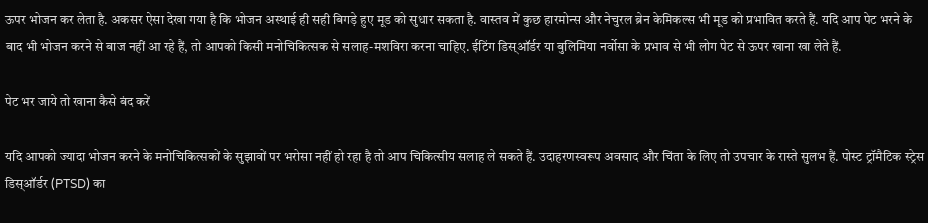ऊपर भोजन कर लेता है. अकसर ऐसा देखा गया है कि भोजन अस्थाई ही सही बिगड़े हुए मूड को सुधार सकता है. वास्तव में कुछ हारमोन्स और नेचुरल ब्रेन केमिकल्स भी मूड को प्रभावित करते हैं. यदि आप पेट भरने के बाद भी भोजन करने से बाज नहीं आ रहे हैं, तो आपको किसी मनोचिकित्सक से सलाह-मशविरा करना चाहिए. ईटिंग डिस्ऑर्डर या बुलिमिया नर्वोसा के प्रभाव से भी लोग पेट से ऊपर खाना खा लेते हैं.

पेट भर जाये तो खाना कैसे बंद करें

यदि आपको ज्यादा भोजन करने के मनोचिकित्सकों के सुझावों पर भरोसा नहीं हो रहा है तो आप चिकित्सीय सलाह ले सकते हैं. उदाहरणस्वरूप अवसाद और चिंता के लिए तो उपचार के रास्ते सुलभ हैं. पोस्ट ट्रॉमैटिक स्ट्रेस डिस्ऑर्डर (PTSD) का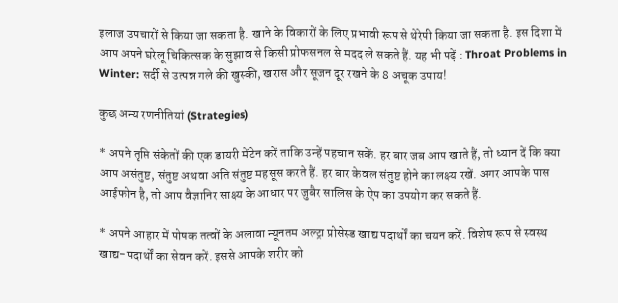इलाज उपचारों से किया जा सकता है. खाने के विकारों के लिए प्रभावी रूप से थेरेपी किया जा सकता है. इस दिशा में आप अपने घरेलू चिकित्सक के सुझाव से किसी प्रोफसनल से मदद ले सकते हैं. यह भी पढ़ें : Throat Problems in Winter: सर्दी से उत्पन्न गले की खुस्की, खरास और सूजन दूर रखने के 8 अचूक उपाय!

कुछ अन्य रणनीतियां (Strategies)

* अपने तृप्ति संकेतों की एक डायरी मेंटेन करें ताकि उन्हें पहचान सकें. हर बार जब आप खाते हैं, तो ध्यान दें कि क्या आप असंतुष्ट, संतुष्ट अथवा अति संतुष्ट महसूस करते हैं. हर बार केवल संतुष्ट होने का लक्ष्य रखें. अगर आपके पास आईफोन है, तो आप वैज्ञानिर साक्ष्य के आधार पर जुबैर सालिस के ऐप का उपयोग कर सकते हैं.

* अपने आहार में पोषक तत्वों के अलावा न्यूनतम अल्ट्रा प्रोसेस्ड खाद्य पदार्थों का चयन करें. विशेष रूप से स्वस्थ खाद्य-पदार्थों का सेवन करें. इससे आपके शरीर को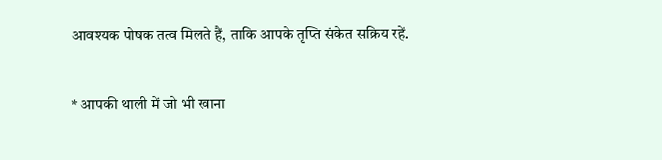आवश्यक पोषक तत्व मिलते हैं, ताकि आपके तृप्ति संकेत सक्रिय रहें.

* आपकी थाली में जो भी खाना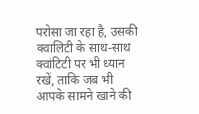परोसा जा रहा है, उसकी क्वालिटी के साथ-साथ क्वांटिटी पर भी ध्यान रखें, ताकि जब भी आपके सामने खाने की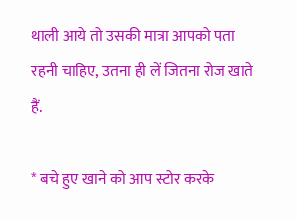थाली आये तो उसकी मात्रा आपको पता रहनी चाहिए, उतना ही लें जितना रोज खाते हैं.

* बचे हुए खाने को आप स्टोर करके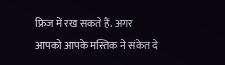फ्रिज में रख सकते हैं. अगर आपको आपके मस्तिक ने संकेत दे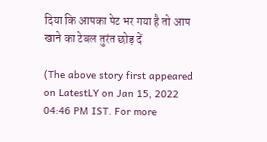दिया कि आपका पेट भर गया है तो आप खाने का टेबल तुरंत छोड़ दें

(The above story first appeared on LatestLY on Jan 15, 2022 04:46 PM IST. For more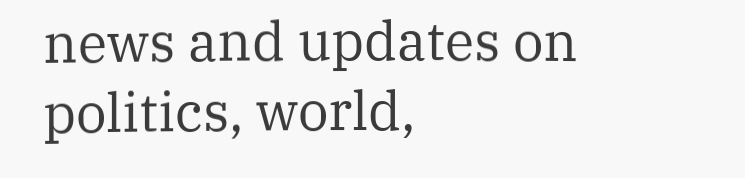news and updates on politics, world,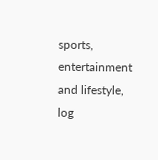sports, entertainment and lifestyle, log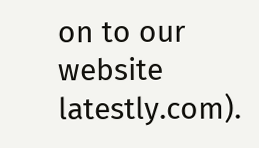on to our website latestly.com).